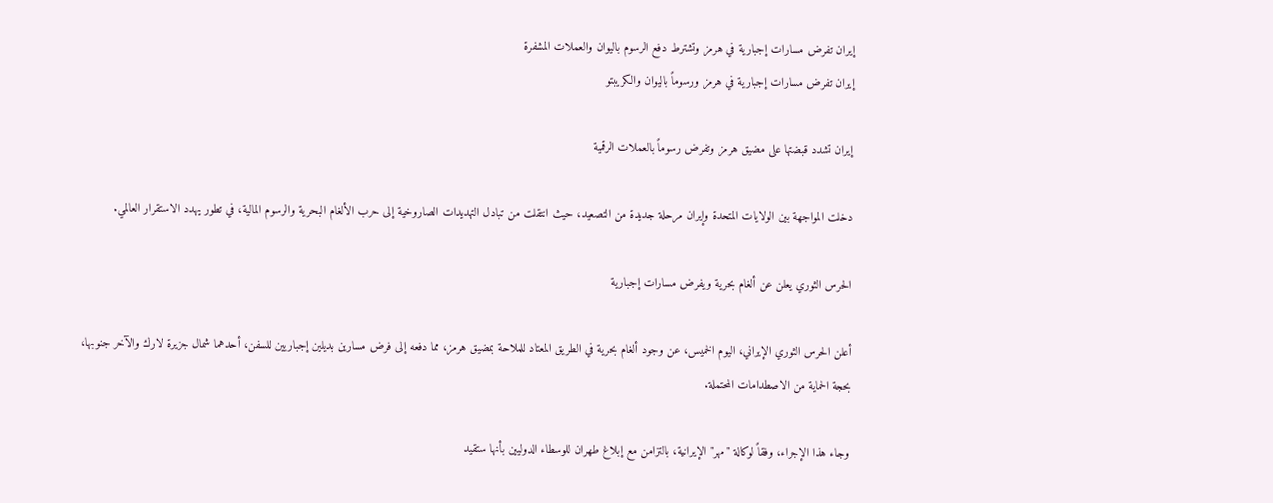إيران تفرض مسارات إجبارية في هرمز وتشترط دفع الرسوم باليوان والعملات المشفرة
إيران تفرض مسارات إجبارية في هرمز ورسوماً باليوان والكريبتو

إيران تشدد قبضتها على مضيق هرمز وتفرض رسوماً بالعملات الرقمية

دخلت المواجهة بين الولايات المتحدة وإيران مرحلة جديدة من التصعيد، حيث انتقلت من تبادل التهديدات الصاروخية إلى حرب الألغام البحرية والرسوم المالية، في تطور يهدد الاستقرار العالمي.

الحرس الثوري يعلن عن ألغام بحرية ويفرض مسارات إجبارية

أعلن الحرس الثوري الإيراني، اليوم الخميس، عن وجود ألغام بحرية في الطريق المعتاد للملاحة بمضيق هرمز، مما دفعه إلى فرض مسارين بديلين إجباريين للسفن، أحدهما شمال جزيرة لارك والآخر جنوبها، بحجة الحماية من الاصطدامات المحتملة.

وجاء هذا الإجراء، وفقاً لوكالة "مهر" الإيرانية، بالتزامن مع إبلاغ طهران للوسطاء الدوليين بأنها ستقيد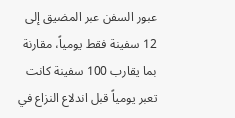عبور السفن عبر المضيق إلى 12 سفينة فقط يومياً، مقارنة بما يقارب 100 سفينة كانت تعبر يومياً قبل اندلاع النزاع في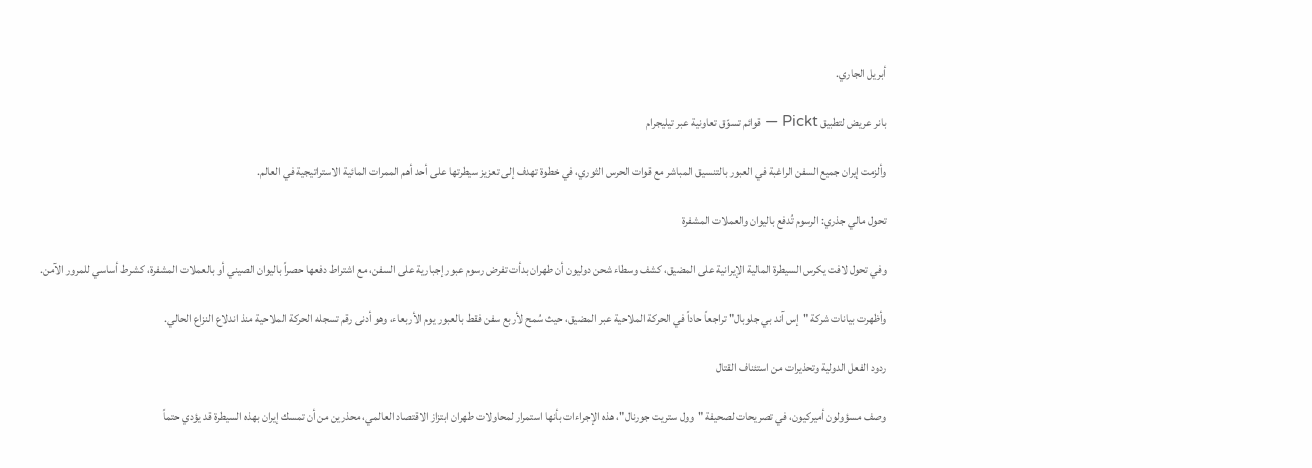أبريل الجاري.

بانر عريض لتطبيق Pickt — قوائم تسوّق تعاونية عبر تيليجرام

وألزمت إيران جميع السفن الراغبة في العبور بالتنسيق المباشر مع قوات الحرس الثوري، في خطوة تهدف إلى تعزيز سيطرتها على أحد أهم الممرات المائية الاستراتيجية في العالم.

تحول مالي جذري: الرسوم تُدفع باليوان والعملات المشفرة

وفي تحول لافت يكرس السيطرة المالية الإيرانية على المضيق، كشف وسطاء شحن دوليون أن طهران بدأت تفرض رسوم عبور إجبارية على السفن، مع اشتراط دفعها حصراً باليوان الصيني أو بالعملات المشفرة، كشرط أساسي للمرور الآمن.

وأظهرت بيانات شركة "إس آند بي جلوبال" تراجعاً حاداً في الحركة الملاحية عبر المضيق، حيث سُمح لأربع سفن فقط بالعبور يوم الأربعاء، وهو أدنى رقم تسجله الحركة الملاحية منذ اندلاع النزاع الحالي.

ردود الفعل الدولية وتحذيرات من استئناف القتال

وصف مسؤولون أميركيون، في تصريحات لصحيفة "وول ستريت جورنال"، هذه الإجراءات بأنها استمرار لمحاولات طهران ابتزاز الاقتصاد العالمي، محذرين من أن تمسك إيران بهذه السيطرة قد يؤدي حتماً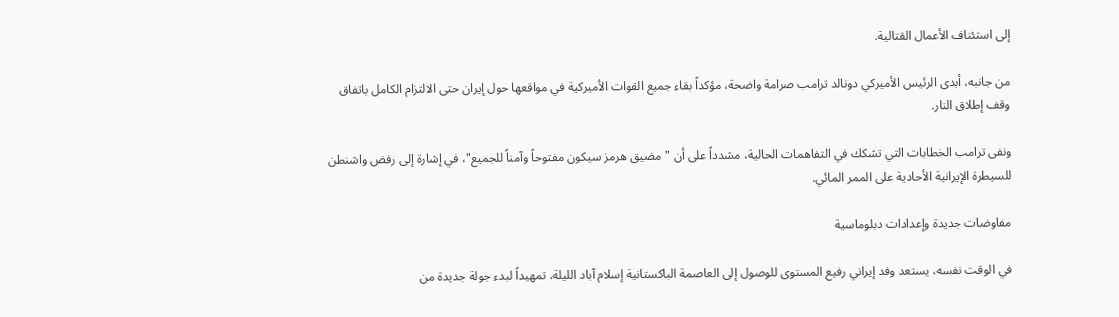إلى استئناف الأعمال القتالية.

من جانبه، أبدى الرئيس الأميركي دونالد ترامب صرامة واضحة، مؤكداً بقاء جميع القوات الأميركية في مواقعها حول إيران حتى الالتزام الكامل باتفاق وقف إطلاق النار.

ونفى ترامب الخطابات التي تشكك في التفاهمات الحالية، مشدداً على أن "مضيق هرمز سيكون مفتوحاً وآمناً للجميع"، في إشارة إلى رفض واشنطن للسيطرة الإيرانية الأحادية على الممر المائي.

مفاوضات جديدة وإعدادات دبلوماسية

في الوقت نفسه، يستعد وفد إيراني رفيع المستوى للوصول إلى العاصمة الباكستانية إسلام آباد الليلة، تمهيداً لبدء جولة جديدة من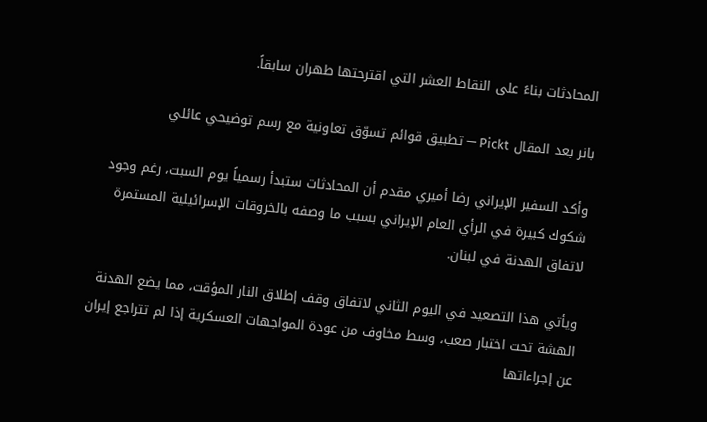المحادثات بناءً على النقاط العشر التي اقترحتها طهران سابقاً.

بانر بعد المقال Pickt — تطبيق قوائم تسوّق تعاونية مع رسم توضيحي عائلي

وأكد السفير الإيراني رضا أميري مقدم أن المحادثات ستبدأ رسمياً يوم السبت، رغم وجود شكوك كبيرة في الرأي العام الإيراني بسبب ما وصفه بالخروقات الإسرائيلية المستمرة لاتفاق الهدنة في لبنان.

ويأتي هذا التصعيد في اليوم الثاني لاتفاق وقف إطلاق النار المؤقت، مما يضع الهدنة الهشة تحت اختبار صعب، وسط مخاوف من عودة المواجهات العسكرية إذا لم تتراجع إيران عن إجراءاتها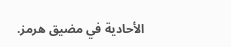الأحادية في مضيق هرمز.